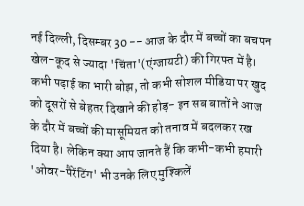नई दिल्ली, दिसम्बर 30 -- आज के दौर में बच्चों का बचपन खेल-कूद से ज्यादा 'चिंता'(एंग्जायटी) की गिरफ्त में है। कभी पढ़ाई का भारी बोझ, तो कभी सोशल मीडिया पर खुद को दूसरों से बेहतर दिखाने की होड़- इन सब बातों ने आज के दौर में बच्चों की मासूमियत को तनाव में बदलकर रख दिया है। लेकिन क्या आप जानते हैं कि कभी-कभी हमारी 'ओवर-पैरेंटिंग' भी उनके लिए मुश्किलें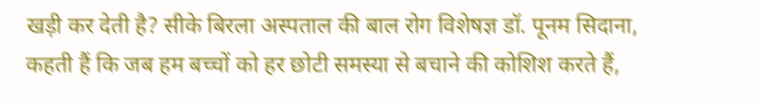खड़ी कर देती है? सीके बिरला अस्पताल की बाल रोग विशेषज्ञ डॉ. पूनम सिदाना, कहती हैं कि जब हम बच्चों को हर छोटी समस्या से बचाने की कोशिश करते हैं,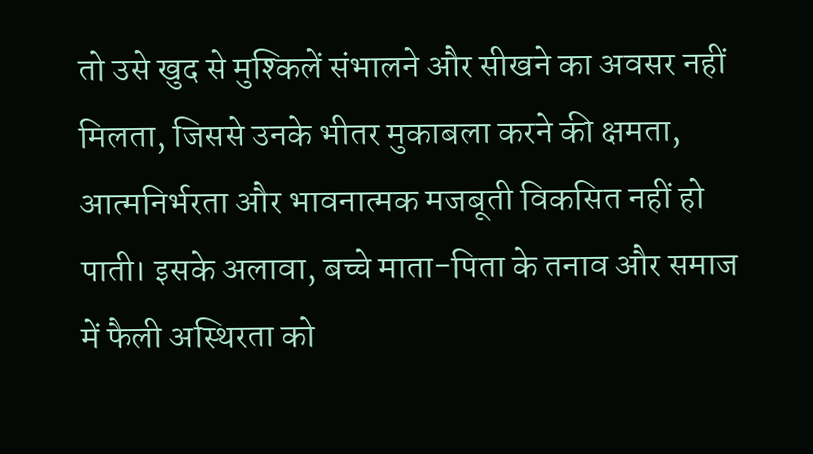तो उसे खुद से मुश्किलें संभालने और सीखने का अवसर नहीं मिलता, जिससे उनके भीतर मुकाबला करने की क्षमता, आत्मनिर्भरता और भावनात्मक मजबूती विकसित नहीं हो पाती। इसके अलावा, बच्चे माता-पिता के तनाव और समाज में फैली अस्थिरता को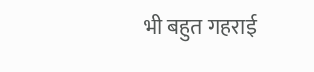भी बहुत गहराई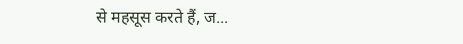से महसूस करते हैं, ज...